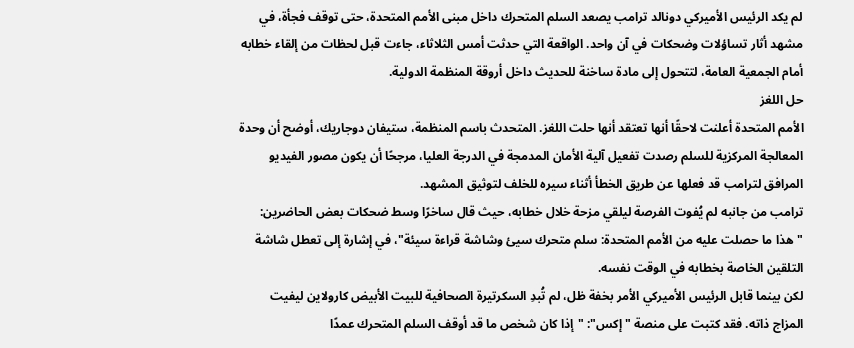لم يكد الرئيس الأميركي دونالد ترامب يصعد السلم المتحرك داخل مبنى الأمم المتحدة، حتى توقف فجأة، في مشهد أثار تساؤلات وضحكات في آن واحد. الواقعة التي حدثت أمس الثلاثاء، جاءت قبل لحظات من إلقاء خطابه أمام الجمعية العامة، لتتحول إلى مادة ساخنة للحديث داخل أروقة المنظمة الدولية.
حل اللغز
الأمم المتحدة أعلنت لاحقًا أنها تعتقد أنها حلت اللغز. المتحدث باسم المنظمة، ستيفان دوجاريك، أوضح أن وحدة المعالجة المركزية للسلم رصدت تفعيل آلية الأمان المدمجة في الدرجة العليا، مرجحًا أن يكون مصور الفيديو المرافق لترامب قد فعلها عن طريق الخطأ أثناء سيره للخلف لتوثيق المشهد.
ترامب من جانبه لم يُفوت الفرصة ليلقي مزحة خلال خطابه، حيث قال ساخرًا وسط ضحكات بعض الحاضرين: "هذا ما حصلت عليه من الأمم المتحدة: سلم متحرك سيئ وشاشة قراءة سيئة"، في إشارة إلى تعطل شاشة التلقين الخاصة بخطابه في الوقت نفسه.
لكن بينما قابل الرئيس الأميركي الأمر بخفة ظل، لم تُبدِ السكرتيرة الصحافية للبيت الأبيض كارولاين ليفيت المزاج ذاته. فقد كتبت على منصة "إكس": "إذا كان شخص ما قد أوقف السلم المتحرك عمدًا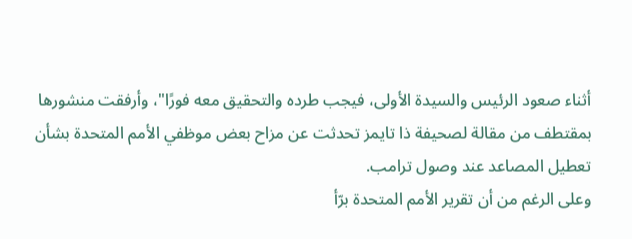أثناء صعود الرئيس والسيدة الأولى، فيجب طرده والتحقيق معه فورًا"، وأرفقت منشورها بمقتطف من مقالة لصحيفة ذا تايمز تحدثت عن مزاح بعض موظفي الأمم المتحدة بشأن تعطيل المصاعد عند وصول ترامب.
وعلى الرغم من أن تقرير الأمم المتحدة برّأ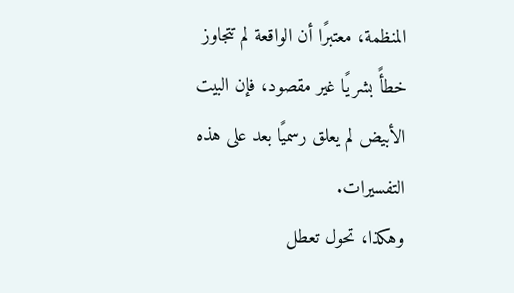المنظمة، معتبرًا أن الواقعة لم تتجاوز خطأً بشريًا غير مقصود، فإن البيت الأبيض لم يعلق رسميًا بعد على هذه التفسيرات.
وهكذا، تحول تعطل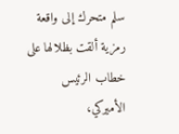سلم متحرك إلى واقعة رمزية ألقت بظلالها على خطاب الرئيس الأميركي،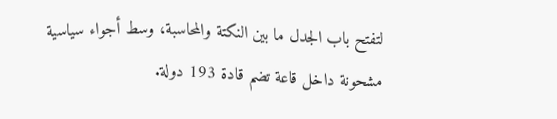لتفتح باب الجدل ما بين النكتة والمحاسبة، وسط أجواء سياسية مشحونة داخل قاعة تضم قادة 193 دولة.